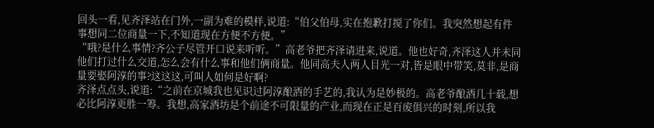回头一看,见齐泽站在门外,一副为难的模样,说道:“伯父伯母,实在抱歉打搅了你们。我突然想起有件事想同二位商量一下,不知道现在方便不方便。”
“哦?是什么事情?齐公子尽管开口说来听听。”高老爷把齐泽请进来,说道。他也好奇,齐泽这人并未同他们打过什么交道,怎么会有什么事和他们俩商量。他同高夫人两人目光一对,皆是眼中带笑,莫非,是商量要娶阿淳的事?这这这,可叫人如何是好啊?
齐泽点点头,说道:“之前在京城我也见识过阿淳酿酒的手艺的,我认为是妙极的。高老爷酿酒几十载,想必比阿淳更胜一筹。我想,高家酒坊是个前途不可限量的产业,而现在正是百废俱兴的时刻,所以我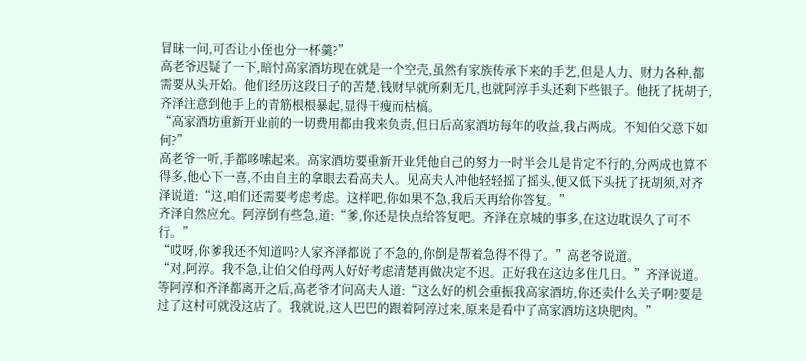冒昧一问,可否让小侄也分一杯羹?”
高老爷迟疑了一下,暗忖高家酒坊现在就是一个空壳,虽然有家族传承下来的手艺,但是人力、财力各种,都需要从头开始。他们经历这段日子的苦楚,钱财早就所剩无几,也就阿淳手头还剩下些银子。他抚了抚胡子,齐泽注意到他手上的青筋根根暴起,显得干瘦而枯槁。
“高家酒坊重新开业前的一切费用都由我来负责,但日后高家酒坊每年的收益,我占两成。不知伯父意下如何?”
高老爷一听,手都哆嗦起来。高家酒坊要重新开业凭他自己的努力一时半会儿是肯定不行的,分两成也算不得多,他心下一喜,不由自主的拿眼去看高夫人。见高夫人冲他轻轻摇了摇头,便又低下头抚了抚胡须,对齐泽说道:“这,咱们还需要考虑考虑。这样吧,你如果不急,我后天再给你答复。”
齐泽自然应允。阿淳倒有些急,道:“爹,你还是快点给答复吧。齐泽在京城的事多,在这边耽误久了可不行。”
“哎呀,你爹我还不知道吗?人家齐泽都说了不急的,你倒是帮着急得不得了。”高老爷说道。
“对,阿淳。我不急,让伯父伯母两人好好考虑清楚再做决定不迟。正好我在这边多住几日。”齐泽说道。
等阿淳和齐泽都离开之后,高老爷才问高夫人道:“这么好的机会重振我高家酒坊,你还卖什么关子啊?要是过了这村可就没这店了。我就说,这人巴巴的跟着阿淳过来,原来是看中了高家酒坊这块肥肉。”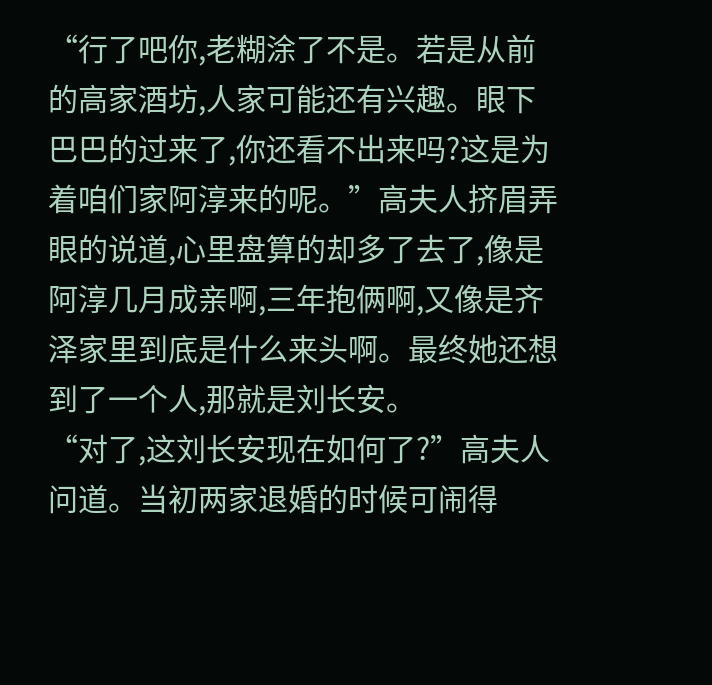“行了吧你,老糊涂了不是。若是从前的高家酒坊,人家可能还有兴趣。眼下巴巴的过来了,你还看不出来吗?这是为着咱们家阿淳来的呢。”高夫人挤眉弄眼的说道,心里盘算的却多了去了,像是阿淳几月成亲啊,三年抱俩啊,又像是齐泽家里到底是什么来头啊。最终她还想到了一个人,那就是刘长安。
“对了,这刘长安现在如何了?”高夫人问道。当初两家退婚的时候可闹得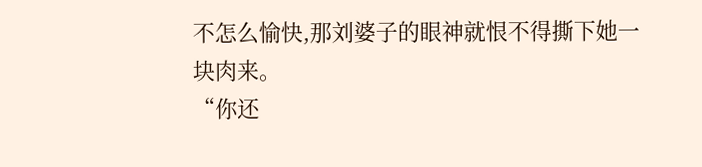不怎么愉快,那刘婆子的眼神就恨不得撕下她一块肉来。
“你还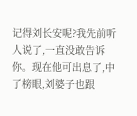记得刘长安呢?我先前听人说了,一直没敢告诉你。现在他可出息了,中了榜眼,刘婆子也跟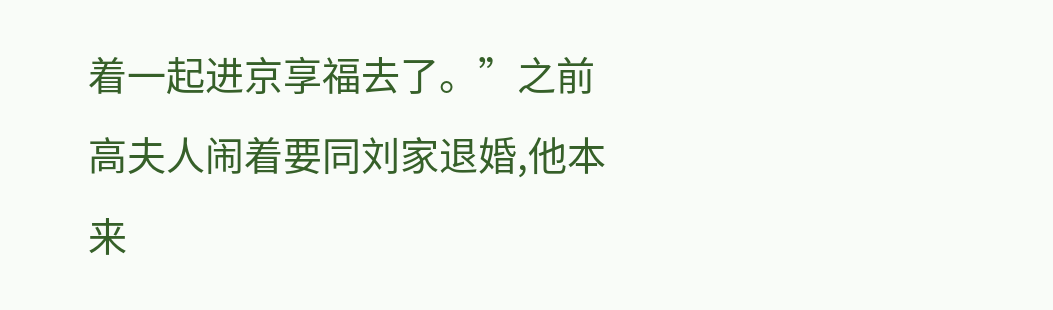着一起进京享福去了。”之前高夫人闹着要同刘家退婚,他本来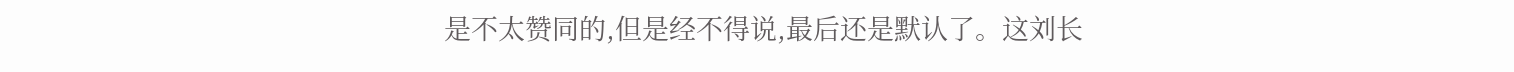是不太赞同的,但是经不得说,最后还是默认了。这刘长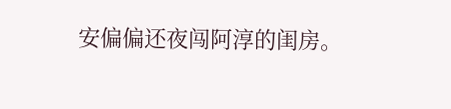安偏偏还夜闯阿淳的闺房。